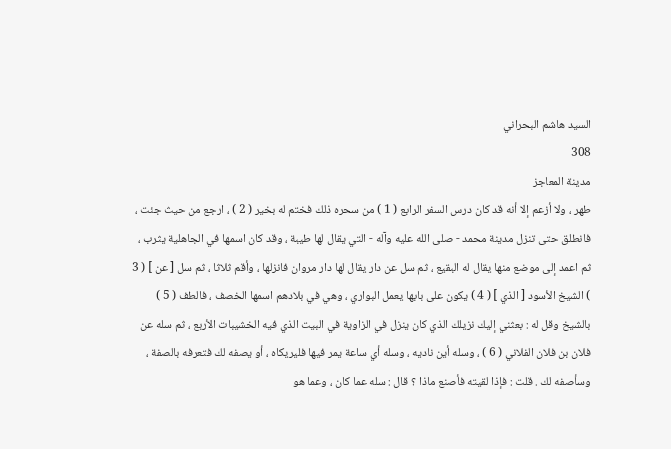السيد هاشم البحراني
308
مدينة المعاجز
طهر ، ولا أزعم إلا أنه قد كان درس السفر الرابع ( 1 ) من سحره ذلك فختم له بخير ( 2 ) ، ارجع من حيث جئت ، فانطلق حتى تنزل مدينة محمد - صلى الله عليه وآله - التي يقال لها طيبة ، وقد كان اسمها في الجاهلية يثرب ، ثم اعمد إلى موضع منها يقال له البقيع ، ثم سل عن دار يقال لها دار مروان فانزلها ، وأقم ثلاثا ، ثم سل [ عن ] ( 3 ) الشيخ الأسود [ الذي ] ( 4 ) يكون على بابها يعمل البواري ، وهي في بلادهم اسمها الخصف ، فالطف ( 5 ) بالشيخ وقل له : بعثني إليك نزيلك الذي كان ينزل في الزاوية في البيت الذي فيه الخشيبات الأربع ، ثم سله عن فلان بن فلان الفلاني ( 6 ) ، وسله أين ناديه ، وسله أي ساعة يمر فيها فليريكاه ، أو يصفه لك فتعرفه بالصفة ، وسأصفه لك . قلت : فإذا لقيته فأصنع ماذا ؟ قال : سله عما كان ، وعما هو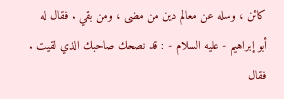كائن ، وسله عن معالم دين من مضى ، ومن بقي . فقال له أبو إبراهيم - عليه السلام - : قد نصحك صاحبك الذي لقيت . فقال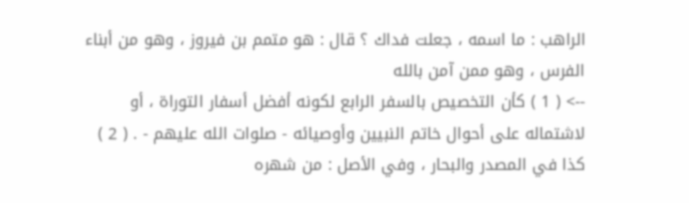الراهب : ما اسمه ، جعلت فداك ؟ قال : هو متمم بن فيروز ، وهو من أبناء الفرس ، وهو ممن آمن بالله
--> ( 1 ) كأن التخصيص بالسفر الرابع لكونه أفضل أسفار التوراة ، أو لاشتماله على أحوال خاتم النبيين وأوصيائه - صلوات الله عليهم - . ( 2 ) كذا في المصدر والبحار ، وفي الأصل : من شهره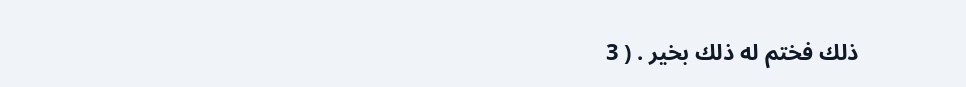ذلك فختم له ذلك بخير . ( 3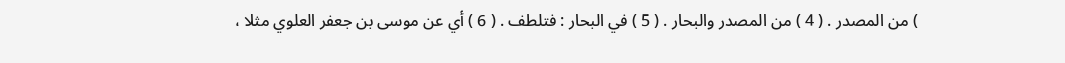) من المصدر . ( 4 ) من المصدر والبحار . ( 5 ) في البحار : فتلطف . ( 6 ) أي عن موسى بن جعفر العلوي مثلا ،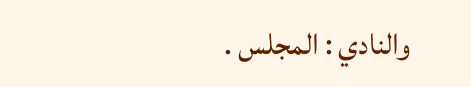والنادي : المجلس .